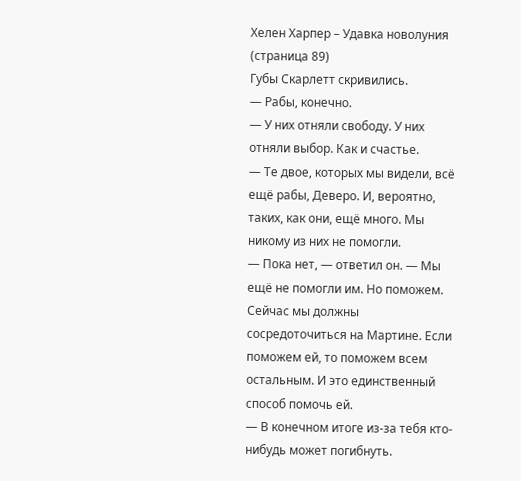Хелен Харпер – Удавка новолуния (страница 89)
Губы Скарлетт скривились.
— Рабы, конечно.
— У них отняли свободу. У них отняли выбор. Как и счастье.
— Те двое, которых мы видели, всё ещё рабы, Деверо. И, вероятно, таких, как они, ещё много. Мы никому из них не помогли.
— Пока нет, — ответил он. — Мы ещё не помогли им. Но поможем. Сейчас мы должны сосредоточиться на Мартине. Если поможем ей, то поможем всем остальным. И это единственный способ помочь ей.
— В конечном итоге из-за тебя кто-нибудь может погибнуть.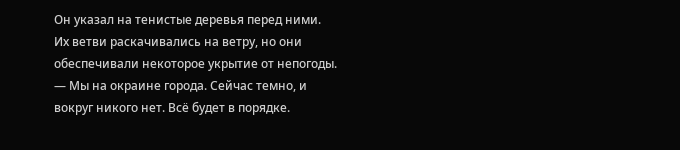Он указал на тенистые деревья перед ними. Их ветви раскачивались на ветру, но они обеспечивали некоторое укрытие от непогоды.
— Мы на окраине города. Сейчас темно, и вокруг никого нет. Всё будет в порядке.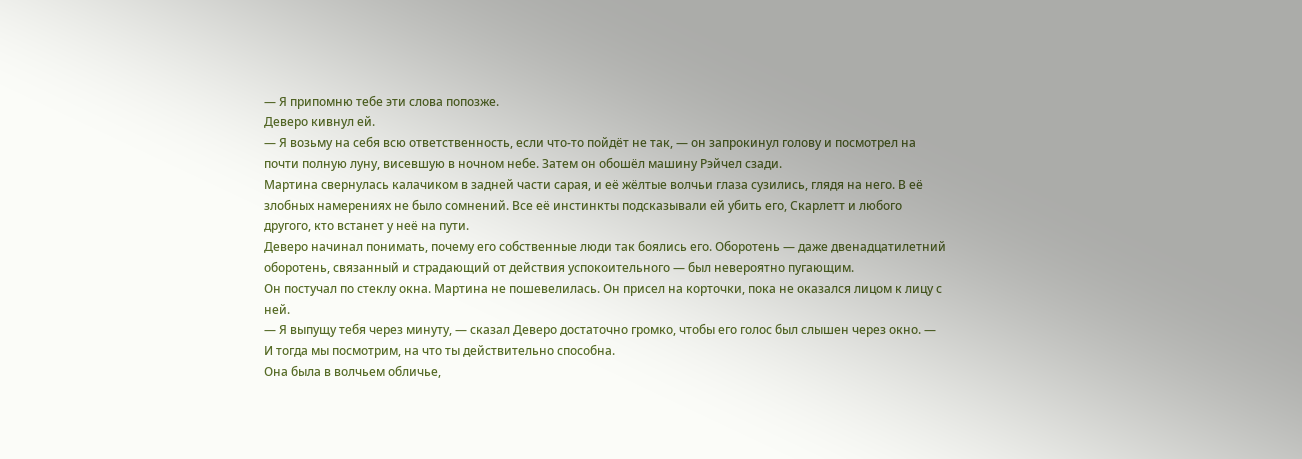— Я припомню тебе эти слова попозже.
Деверо кивнул ей.
— Я возьму на себя всю ответственность, если что-то пойдёт не так, — он запрокинул голову и посмотрел на почти полную луну, висевшую в ночном небе. Затем он обошёл машину Рэйчел сзади.
Мартина свернулась калачиком в задней части сарая, и её жёлтые волчьи глаза сузились, глядя на него. В её злобных намерениях не было сомнений. Все её инстинкты подсказывали ей убить его, Скарлетт и любого другого, кто встанет у неё на пути.
Деверо начинал понимать, почему его собственные люди так боялись его. Оборотень — даже двенадцатилетний оборотень, связанный и страдающий от действия успокоительного — был невероятно пугающим.
Он постучал по стеклу окна. Мартина не пошевелилась. Он присел на корточки, пока не оказался лицом к лицу с ней.
— Я выпущу тебя через минуту, — сказал Деверо достаточно громко, чтобы его голос был слышен через окно. — И тогда мы посмотрим, на что ты действительно способна.
Она была в волчьем обличье,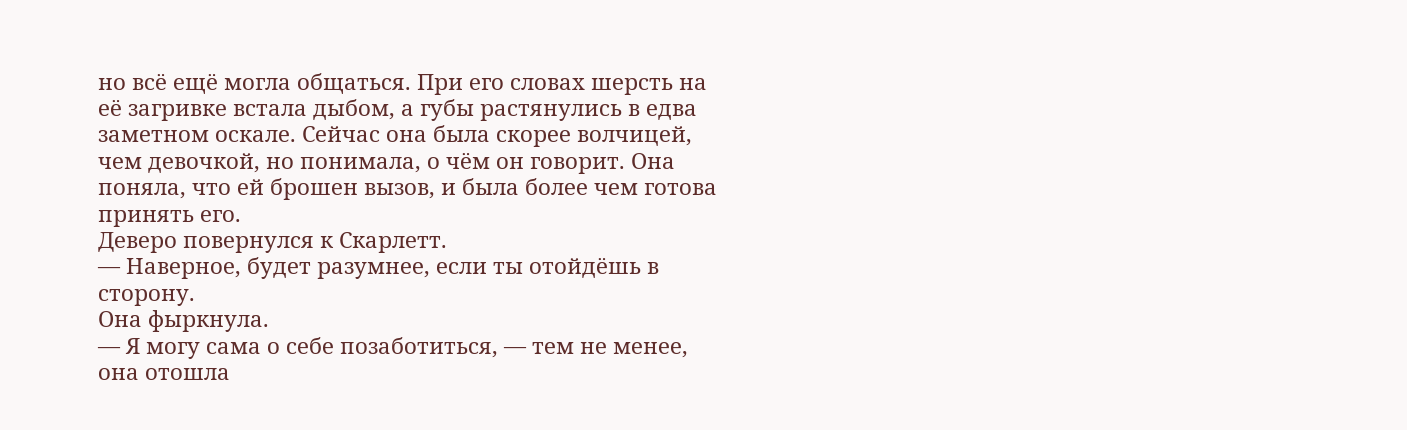но всё ещё могла общаться. При его словах шерсть на её загривке встала дыбом, а губы растянулись в едва заметном оскале. Сейчас она была скорее волчицей, чем девочкой, но понимала, о чём он говорит. Она поняла, что ей брошен вызов, и была более чем готова принять его.
Деверо повернулся к Скарлетт.
— Наверное, будет разумнее, если ты отойдёшь в сторону.
Она фыркнула.
— Я могу сама о себе позаботиться, — тем не менее, она отошла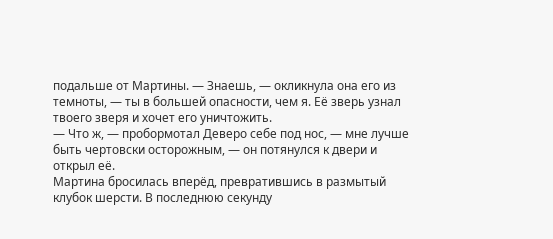подальше от Мартины. — Знаешь, — окликнула она его из темноты, — ты в большей опасности, чем я. Её зверь узнал твоего зверя и хочет его уничтожить.
— Что ж, — пробормотал Деверо себе под нос, — мне лучше быть чертовски осторожным, — он потянулся к двери и открыл её.
Мартина бросилась вперёд, превратившись в размытый клубок шерсти. В последнюю секунду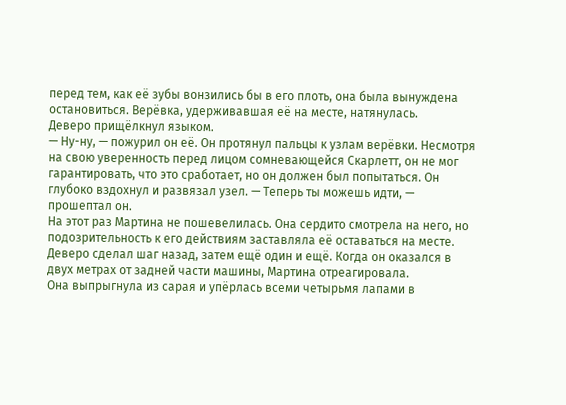перед тем, как её зубы вонзились бы в его плоть, она была вынуждена остановиться. Верёвка, удерживавшая её на месте, натянулась.
Деверо прищёлкнул языком.
— Ну-ну, — пожурил он её. Он протянул пальцы к узлам верёвки. Несмотря на свою уверенность перед лицом сомневающейся Скарлетт, он не мог гарантировать, что это сработает, но он должен был попытаться. Он глубоко вздохнул и развязал узел. — Теперь ты можешь идти, — прошептал он.
На этот раз Мартина не пошевелилась. Она сердито смотрела на него, но подозрительность к его действиям заставляла её оставаться на месте. Деверо сделал шаг назад, затем ещё один и ещё. Когда он оказался в двух метрах от задней части машины, Мартина отреагировала.
Она выпрыгнула из сарая и упёрлась всеми четырьмя лапами в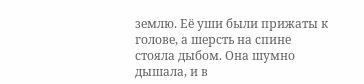землю. Её уши были прижаты к голове, а шерсть на спине стояла дыбом. Она шумно дышала, и в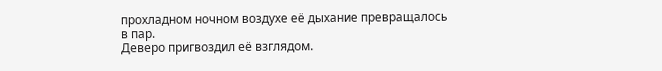прохладном ночном воздухе её дыхание превращалось в пар.
Деверо пригвоздил её взглядом.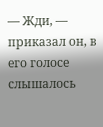— Жди, — приказал он, в его голосе слышалось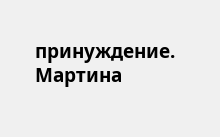принуждение.
Мартина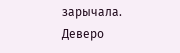зарычала.
Деверо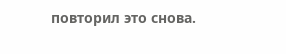повторил это снова.